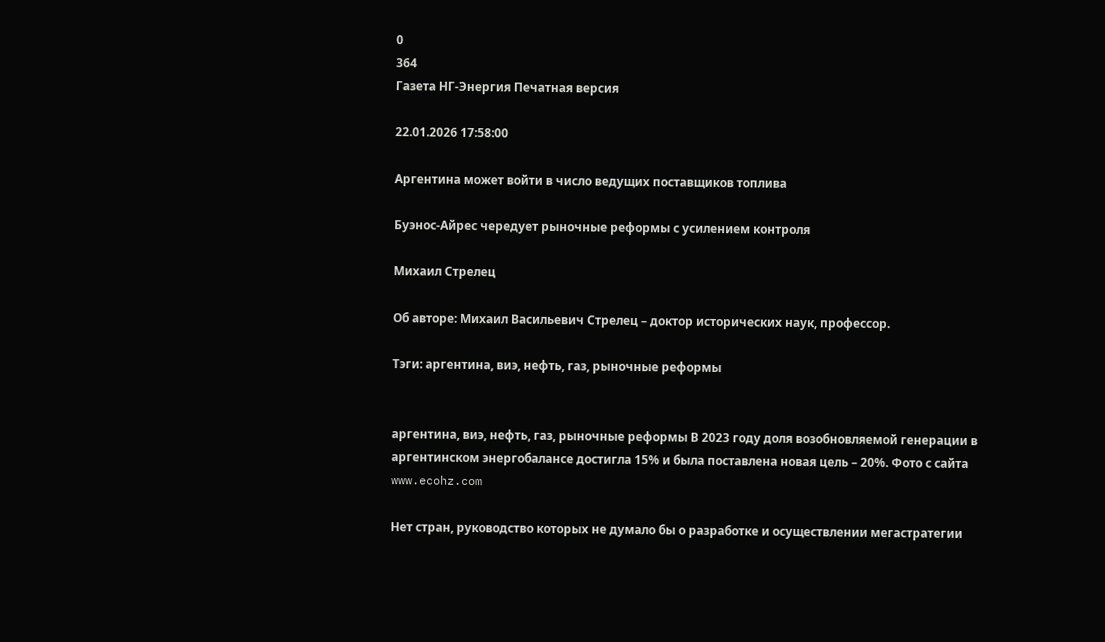0
364
Газета НГ-Энергия Печатная версия

22.01.2026 17:58:00

Аргентина может войти в число ведущих поставщиков топлива

Буэнос-Айрес чередует рыночные реформы с усилением контроля

Михаил Стрелец

Об авторе: Михаил Васильевич Стрелец – доктор исторических наук, профессор.

Тэги: аргентина, виэ, нефть, газ, рыночные реформы


аргентина, виэ, нефть, газ, рыночные реформы В 2023 году доля возобновляемой генерации в аргентинском энергобалансе достигла 15% и была поставлена новая цель – 20%. Фото с сайта www.ecohz.com

Нет стран, руководство которых не думало бы о разработке и осуществлении мегастратегии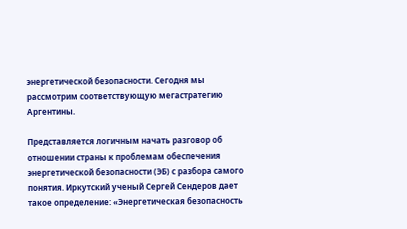энергетической безопасности. Сегодня мы рассмотрим соответствующую мегастратегию Аргентины.

Представляется логичным начать разговор об отношении страны к проблемам обеспечения энергетической безопасности (ЭБ) с разбора самого понятия. Иркутский ученый Сергей Сендеров дает такое определение: «Энергетическая безопасность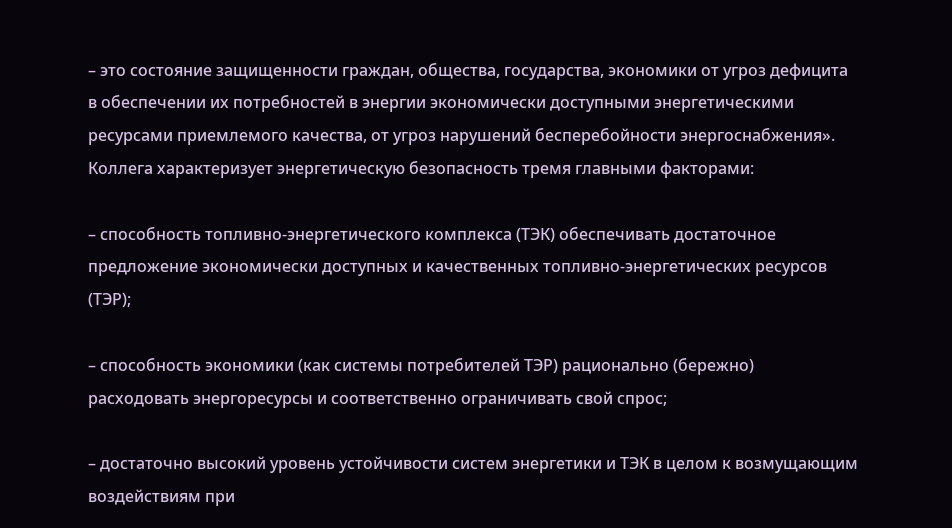– это состояние защищенности граждан, общества, государства, экономики от угроз дефицита в обеспечении их потребностей в энергии экономически доступными энергетическими ресурсами приемлемого качества, от угроз нарушений бесперебойности энергоснабжения». Коллега характеризует энергетическую безопасность тремя главными факторами:

– способность топливно-энергетического комплекса (ТЭК) обеспечивать достаточное предложение экономически доступных и качественных топливно-энергетических ресурсов (ТЭР);

– способность экономики (как системы потребителей ТЭР) рационально (бережно) расходовать энергоресурсы и соответственно ограничивать свой спрос;

– достаточно высокий уровень устойчивости систем энергетики и ТЭК в целом к возмущающим воздействиям при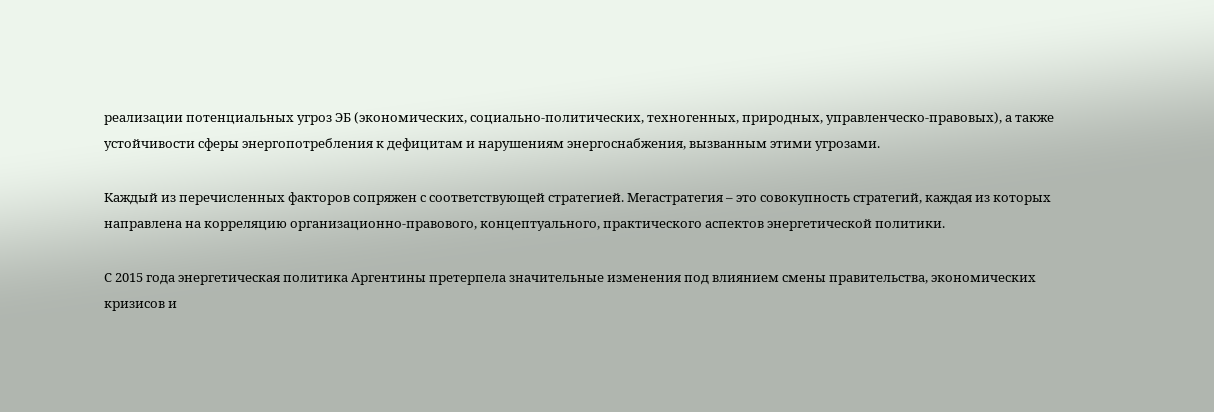реализации потенциальных угроз ЭБ (экономических, социально-политических, техногенных, природных, управленческо-правовых), а также устойчивости сферы энергопотребления к дефицитам и нарушениям энергоснабжения, вызванным этими угрозами.

Каждый из перечисленных факторов сопряжен с соответствующей стратегией. Мегастратегия – это совокупность стратегий, каждая из которых направлена на корреляцию организационно-правового, концептуального, практического аспектов энергетической политики.

С 2015 года энергетическая политика Аргентины претерпела значительные изменения под влиянием смены правительства, экономических кризисов и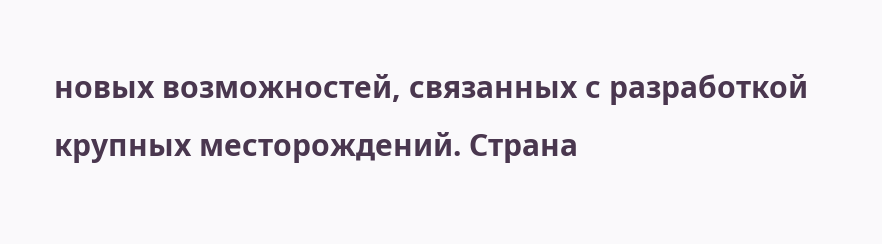новых возможностей, связанных с разработкой крупных месторождений. Страна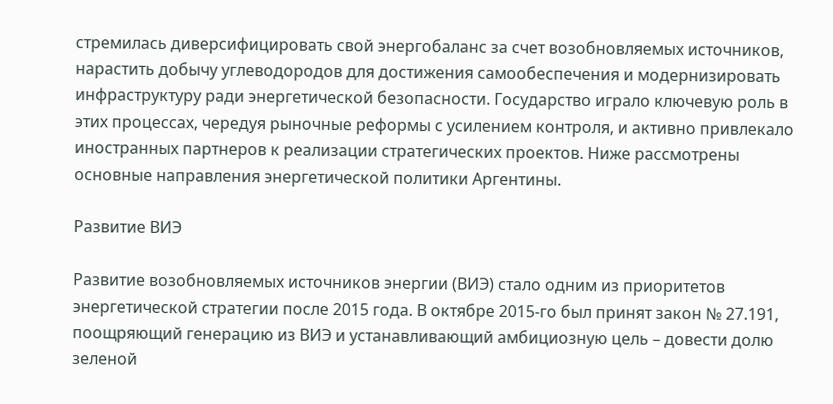стремилась диверсифицировать свой энергобаланс за счет возобновляемых источников, нарастить добычу углеводородов для достижения самообеспечения и модернизировать инфраструктуру ради энергетической безопасности. Государство играло ключевую роль в этих процессах, чередуя рыночные реформы с усилением контроля, и активно привлекало иностранных партнеров к реализации стратегических проектов. Ниже рассмотрены основные направления энергетической политики Аргентины.

Развитие ВИЭ

Развитие возобновляемых источников энергии (ВИЭ) стало одним из приоритетов энергетической стратегии после 2015 года. В октябре 2015-го был принят закон № 27.191, поощряющий генерацию из ВИЭ и устанавливающий амбициозную цель – довести долю зеленой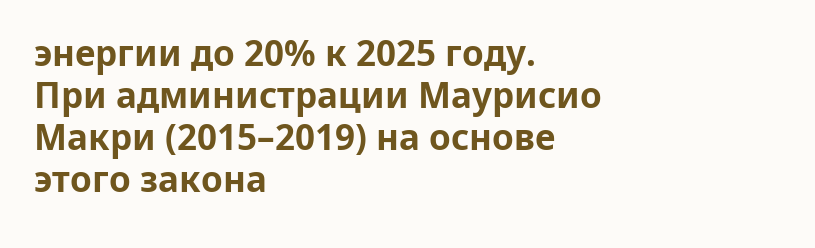энергии до 20% к 2025 году. При администрации Маурисио Макри (2015–2019) на основе этого закона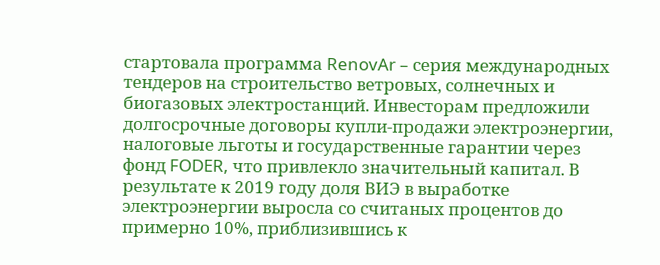стартовала программа RenovAr – серия международных тендеров на строительство ветровых, солнечных и биогазовых электростанций. Инвесторам предложили долгосрочные договоры купли-продажи электроэнергии, налоговые льготы и государственные гарантии через фонд FODER, что привлекло значительный капитал. В результате к 2019 году доля ВИЭ в выработке электроэнергии выросла со считаных процентов до примерно 10%, приблизившись к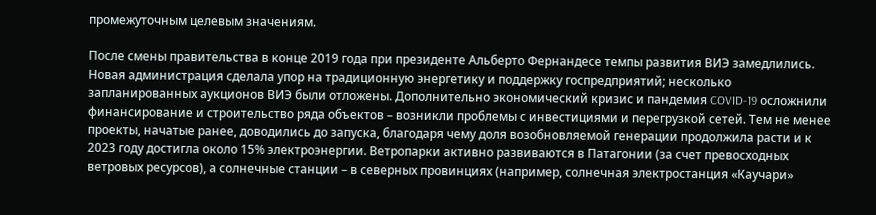промежуточным целевым значениям.

После смены правительства в конце 2019 года при президенте Альберто Фернандесе темпы развития ВИЭ замедлились. Новая администрация сделала упор на традиционную энергетику и поддержку госпредприятий; несколько запланированных аукционов ВИЭ были отложены. Дополнительно экономический кризис и пандемия COVID-19 осложнили финансирование и строительство ряда объектов – возникли проблемы с инвестициями и перегрузкой сетей. Тем не менее проекты, начатые ранее, доводились до запуска, благодаря чему доля возобновляемой генерации продолжила расти и к 2023 году достигла около 15% электроэнергии. Ветропарки активно развиваются в Патагонии (за счет превосходных ветровых ресурсов), а солнечные станции – в северных провинциях (например, солнечная электростанция «Каучари»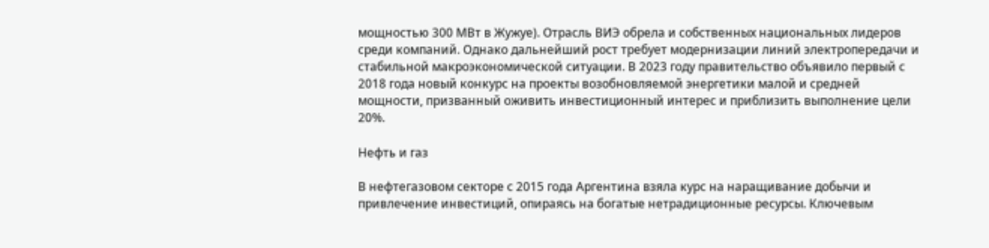мощностью 300 МВт в Жужуе). Отрасль ВИЭ обрела и собственных национальных лидеров среди компаний. Однако дальнейший рост требует модернизации линий электропередачи и стабильной макроэкономической ситуации. В 2023 году правительство объявило первый с 2018 года новый конкурс на проекты возобновляемой энергетики малой и средней мощности, призванный оживить инвестиционный интерес и приблизить выполнение цели 20%.

Нефть и газ

В нефтегазовом секторе с 2015 года Аргентина взяла курс на наращивание добычи и привлечение инвестиций, опираясь на богатые нетрадиционные ресурсы. Ключевым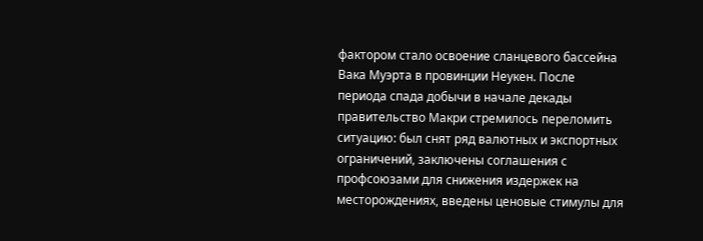фактором стало освоение сланцевого бассейна Вака Муэрта в провинции Неукен. После периода спада добычи в начале декады правительство Макри стремилось переломить ситуацию: был снят ряд валютных и экспортных ограничений, заключены соглашения с профсоюзами для снижения издержек на месторождениях, введены ценовые стимулы для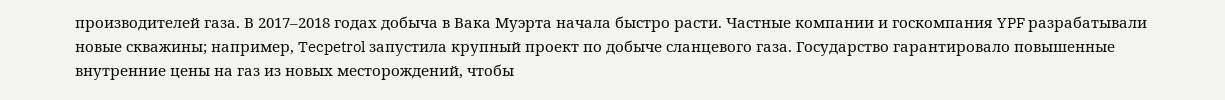производителей газа. В 2017–2018 годах добыча в Вака Муэрта начала быстро расти. Частные компании и госкомпания YPF разрабатывали новые скважины; например, Tecpetrol запустила крупный проект по добыче сланцевого газа. Государство гарантировало повышенные внутренние цены на газ из новых месторождений, чтобы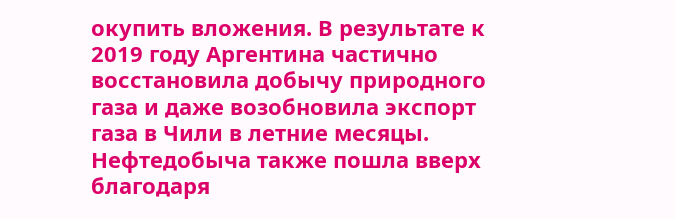окупить вложения. В результате к 2019 году Аргентина частично восстановила добычу природного газа и даже возобновила экспорт газа в Чили в летние месяцы. Нефтедобыча также пошла вверх благодаря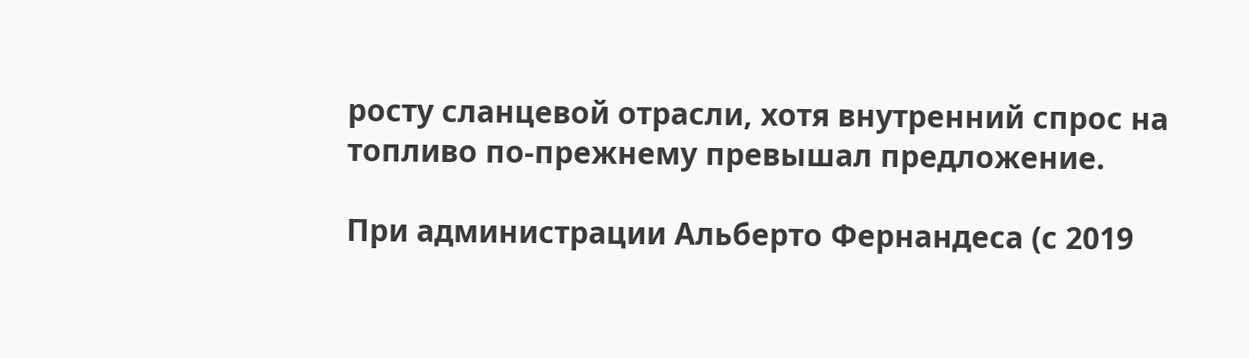росту сланцевой отрасли, хотя внутренний спрос на топливо по-прежнему превышал предложение.

При администрации Альберто Фернандеса (с 2019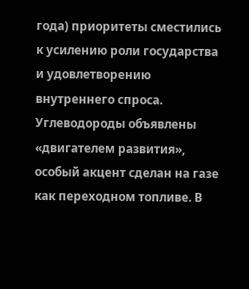года) приоритеты сместились к усилению роли государства и удовлетворению внутреннего спроса. Углеводороды объявлены «двигателем развития», особый акцент сделан на газе как переходном топливе. В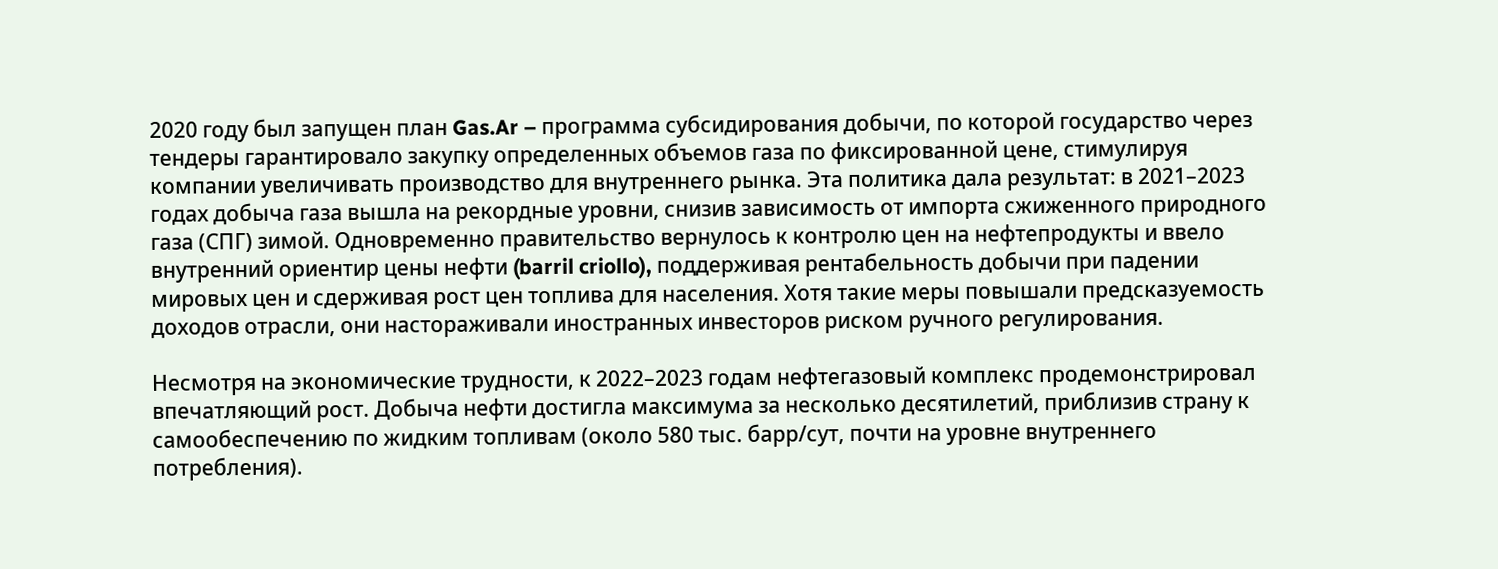2020 году был запущен план Gas.Ar – программа субсидирования добычи, по которой государство через тендеры гарантировало закупку определенных объемов газа по фиксированной цене, стимулируя компании увеличивать производство для внутреннего рынка. Эта политика дала результат: в 2021–2023 годах добыча газа вышла на рекордные уровни, снизив зависимость от импорта сжиженного природного газа (СПГ) зимой. Одновременно правительство вернулось к контролю цен на нефтепродукты и ввело внутренний ориентир цены нефти (barril criollo), поддерживая рентабельность добычи при падении мировых цен и сдерживая рост цен топлива для населения. Хотя такие меры повышали предсказуемость доходов отрасли, они настораживали иностранных инвесторов риском ручного регулирования.

Несмотря на экономические трудности, к 2022–2023 годам нефтегазовый комплекс продемонстрировал впечатляющий рост. Добыча нефти достигла максимума за несколько десятилетий, приблизив страну к самообеспечению по жидким топливам (около 580 тыс. барр/сут, почти на уровне внутреннего потребления).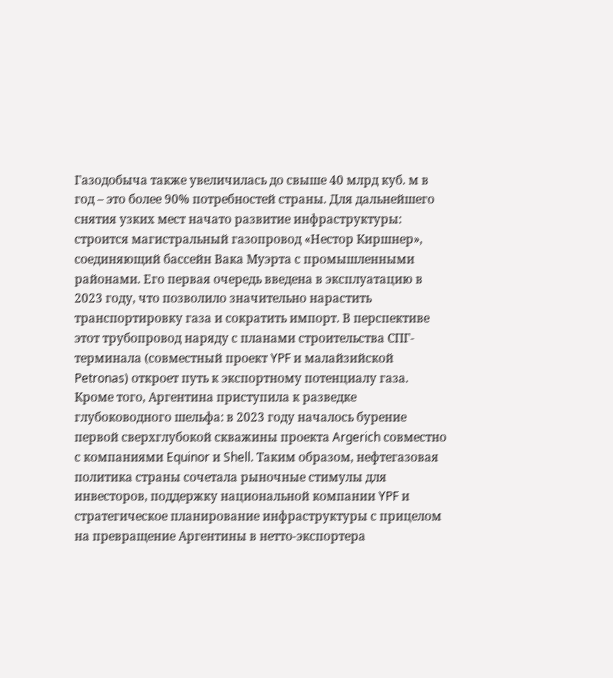Газодобыча также увеличилась до свыше 40 млрд куб. м в год – это более 90% потребностей страны. Для дальнейшего снятия узких мест начато развитие инфраструктуры: строится магистральный газопровод «Нестор Киршнер», соединяющий бассейн Вака Муэрта с промышленными районами. Его первая очередь введена в эксплуатацию в 2023 году, что позволило значительно нарастить транспортировку газа и сократить импорт. В перспективе этот трубопровод наряду с планами строительства СПГ-терминала (совместный проект YPF и малайзийской Petronas) откроет путь к экспортному потенциалу газа. Кроме того, Аргентина приступила к разведке глубоководного шельфа: в 2023 году началось бурение первой сверхглубокой скважины проекта Argerich совместно с компаниями Equinor и Shell. Таким образом, нефтегазовая политика страны сочетала рыночные стимулы для инвесторов, поддержку национальной компании YPF и стратегическое планирование инфраструктуры с прицелом на превращение Аргентины в нетто-экспортера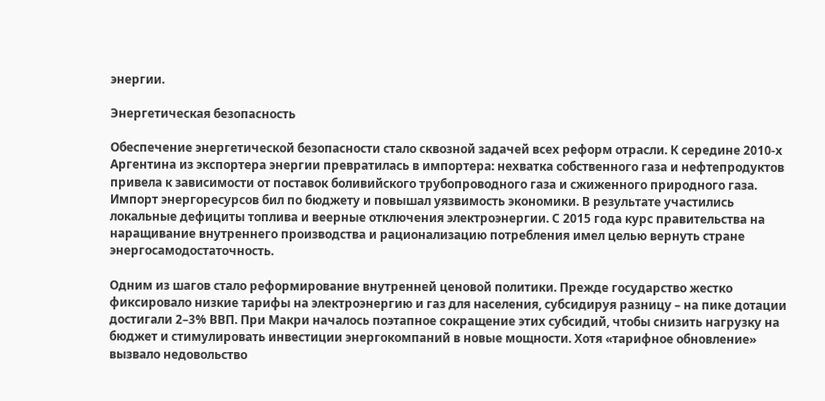энергии.

Энергетическая безопасность

Обеспечение энергетической безопасности стало сквозной задачей всех реформ отрасли. К середине 2010-х Аргентина из экспортера энергии превратилась в импортера: нехватка собственного газа и нефтепродуктов привела к зависимости от поставок боливийского трубопроводного газа и сжиженного природного газа. Импорт энергоресурсов бил по бюджету и повышал уязвимость экономики. В результате участились локальные дефициты топлива и веерные отключения электроэнергии. С 2015 года курс правительства на наращивание внутреннего производства и рационализацию потребления имел целью вернуть стране энергосамодостаточность.

Одним из шагов стало реформирование внутренней ценовой политики. Прежде государство жестко фиксировало низкие тарифы на электроэнергию и газ для населения, субсидируя разницу – на пике дотации достигали 2–3% ВВП. При Макри началось поэтапное сокращение этих субсидий, чтобы снизить нагрузку на бюджет и стимулировать инвестиции энергокомпаний в новые мощности. Хотя «тарифное обновление» вызвало недовольство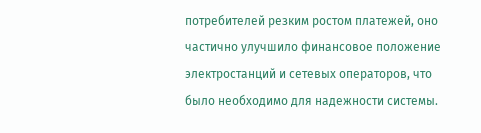потребителей резким ростом платежей, оно частично улучшило финансовое положение электростанций и сетевых операторов, что было необходимо для надежности системы.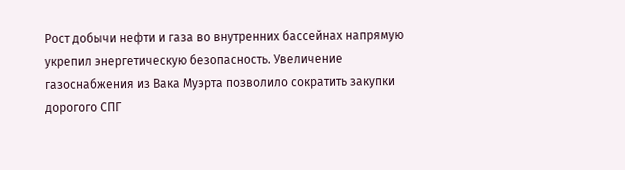Рост добычи нефти и газа во внутренних бассейнах напрямую укрепил энергетическую безопасность. Увеличение газоснабжения из Вака Муэрта позволило сократить закупки дорогого СПГ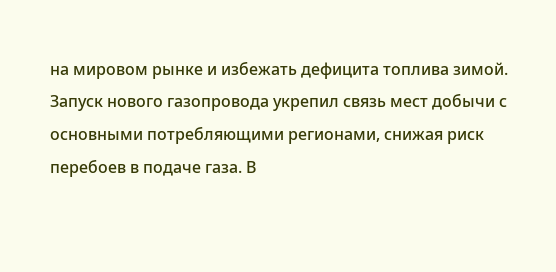на мировом рынке и избежать дефицита топлива зимой. Запуск нового газопровода укрепил связь мест добычи с основными потребляющими регионами, снижая риск перебоев в подаче газа. В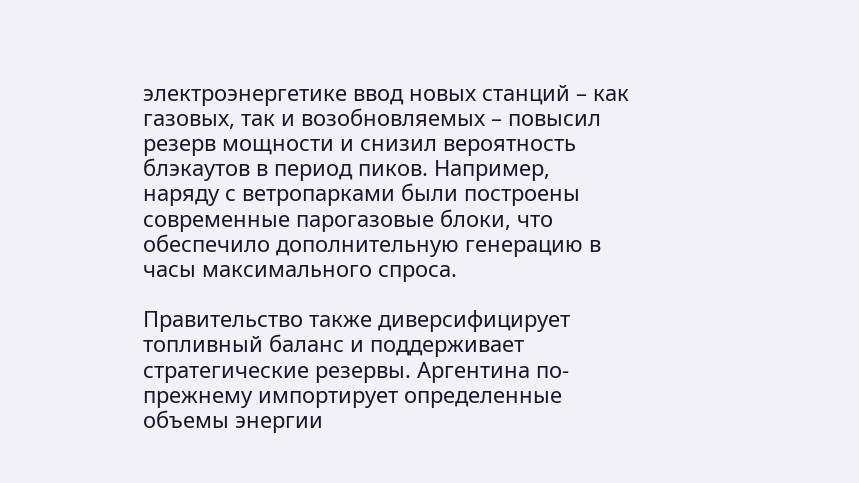электроэнергетике ввод новых станций – как газовых, так и возобновляемых – повысил резерв мощности и снизил вероятность блэкаутов в период пиков. Например, наряду с ветропарками были построены современные парогазовые блоки, что обеспечило дополнительную генерацию в часы максимального спроса.

Правительство также диверсифицирует топливный баланс и поддерживает стратегические резервы. Аргентина по-прежнему импортирует определенные объемы энергии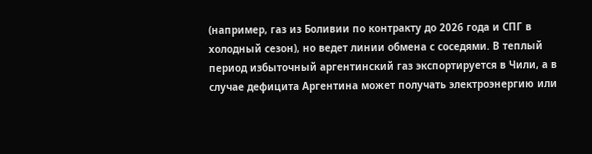(например, газ из Боливии по контракту до 2026 года и СПГ в холодный сезон), но ведет линии обмена с соседями. В теплый период избыточный аргентинский газ экспортируется в Чили, а в случае дефицита Аргентина может получать электроэнергию или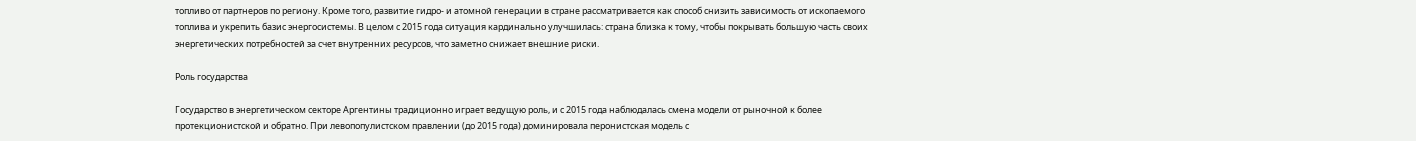топливо от партнеров по региону. Кроме того, развитие гидро- и атомной генерации в стране рассматривается как способ снизить зависимость от ископаемого топлива и укрепить базис энергосистемы. В целом с 2015 года ситуация кардинально улучшилась: страна близка к тому, чтобы покрывать большую часть своих энергетических потребностей за счет внутренних ресурсов, что заметно снижает внешние риски.

Роль государства

Государство в энергетическом секторе Аргентины традиционно играет ведущую роль, и с 2015 года наблюдалась смена модели от рыночной к более протекционистской и обратно. При левопопулистском правлении (до 2015 года) доминировала перонистская модель с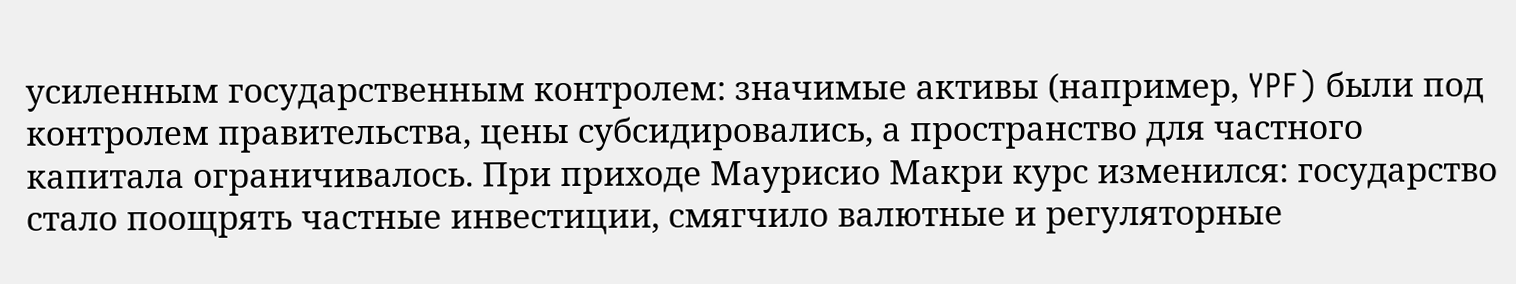усиленным государственным контролем: значимые активы (например, YPF) были под контролем правительства, цены субсидировались, а пространство для частного капитала ограничивалось. При приходе Маурисио Макри курс изменился: государство стало поощрять частные инвестиции, смягчило валютные и регуляторные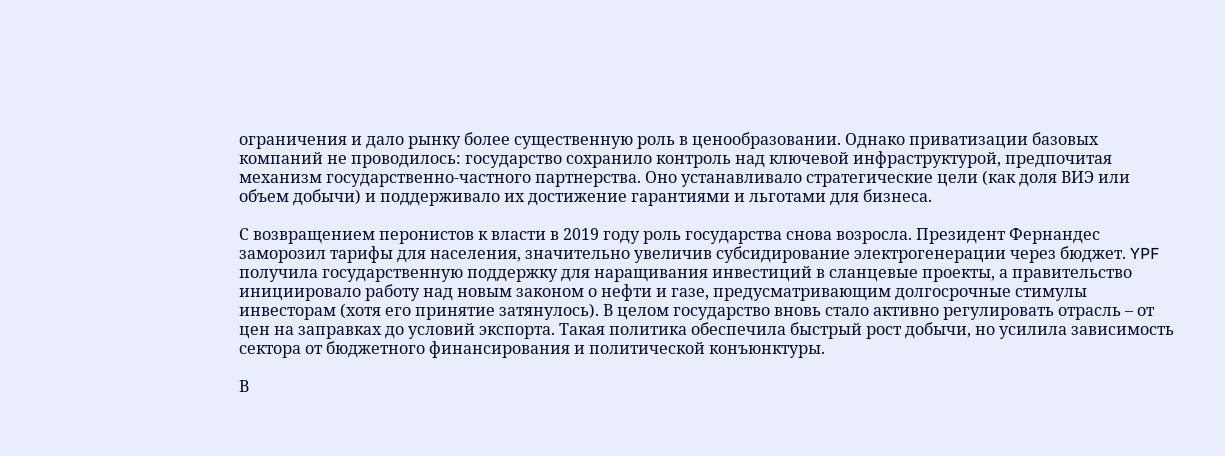ограничения и дало рынку более существенную роль в ценообразовании. Однако приватизации базовых компаний не проводилось: государство сохранило контроль над ключевой инфраструктурой, предпочитая механизм государственно-частного партнерства. Оно устанавливало стратегические цели (как доля ВИЭ или объем добычи) и поддерживало их достижение гарантиями и льготами для бизнеса.

С возвращением перонистов к власти в 2019 году роль государства снова возросла. Президент Фернандес заморозил тарифы для населения, значительно увеличив субсидирование электрогенерации через бюджет. YPF получила государственную поддержку для наращивания инвестиций в сланцевые проекты, а правительство инициировало работу над новым законом о нефти и газе, предусматривающим долгосрочные стимулы инвесторам (хотя его принятие затянулось). В целом государство вновь стало активно регулировать отрасль – от цен на заправках до условий экспорта. Такая политика обеспечила быстрый рост добычи, но усилила зависимость сектора от бюджетного финансирования и политической конъюнктуры.

В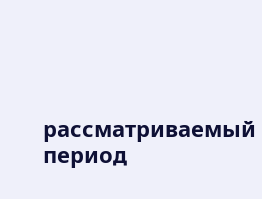рассматриваемый период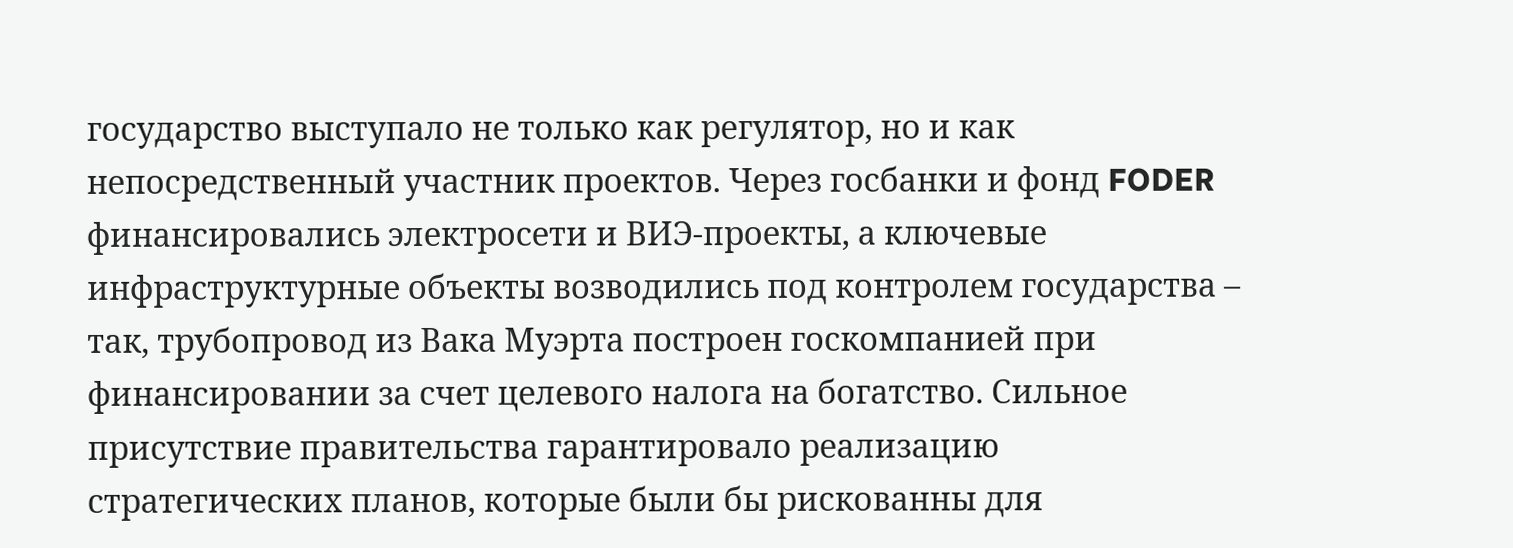государство выступало не только как регулятор, но и как непосредственный участник проектов. Через госбанки и фонд FODER финансировались электросети и ВИЭ-проекты, а ключевые инфраструктурные объекты возводились под контролем государства – так, трубопровод из Вака Муэрта построен госкомпанией при финансировании за счет целевого налога на богатство. Сильное присутствие правительства гарантировало реализацию стратегических планов, которые были бы рискованны для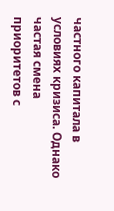частного капитала в условиях кризиса. Однако частая смена приоритетов с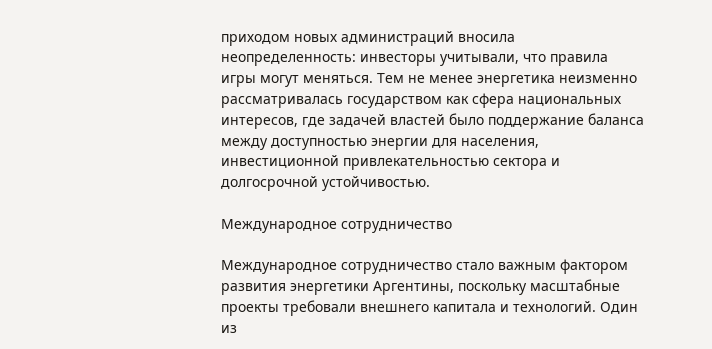приходом новых администраций вносила неопределенность: инвесторы учитывали, что правила игры могут меняться. Тем не менее энергетика неизменно рассматривалась государством как сфера национальных интересов, где задачей властей было поддержание баланса между доступностью энергии для населения, инвестиционной привлекательностью сектора и долгосрочной устойчивостью.

Международное сотрудничество

Международное сотрудничество стало важным фактором развития энергетики Аргентины, поскольку масштабные проекты требовали внешнего капитала и технологий. Один из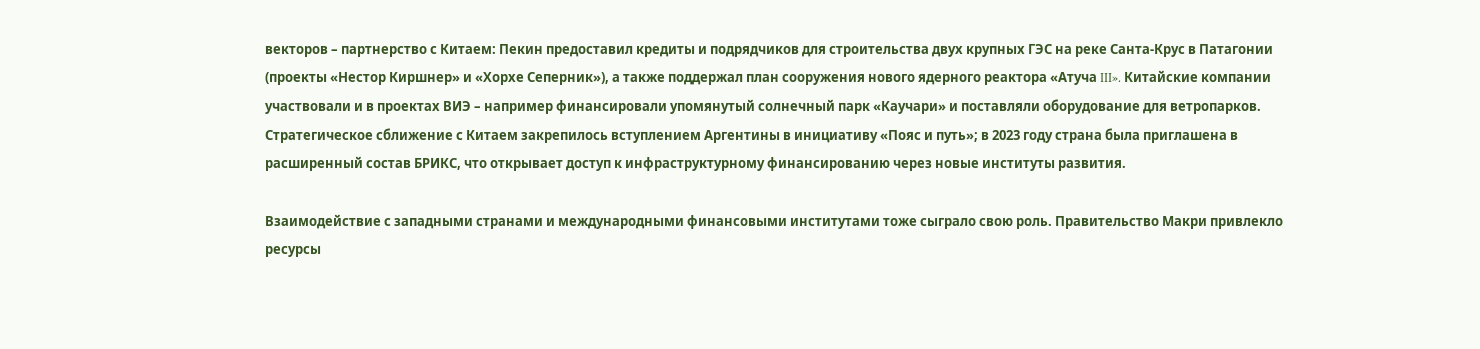векторов – партнерство с Китаем: Пекин предоставил кредиты и подрядчиков для строительства двух крупных ГЭС на реке Санта-Крус в Патагонии (проекты «Нестор Киршнер» и «Хорхе Сеперник»), а также поддержал план сооружения нового ядерного реактора «Атуча III». Китайские компании участвовали и в проектах ВИЭ – например финансировали упомянутый солнечный парк «Каучари» и поставляли оборудование для ветропарков. Стратегическое сближение с Китаем закрепилось вступлением Аргентины в инициативу «Пояс и путь»; в 2023 году страна была приглашена в расширенный состав БРИКС, что открывает доступ к инфраструктурному финансированию через новые институты развития.

Взаимодействие с западными странами и международными финансовыми институтами тоже сыграло свою роль. Правительство Макри привлекло ресурсы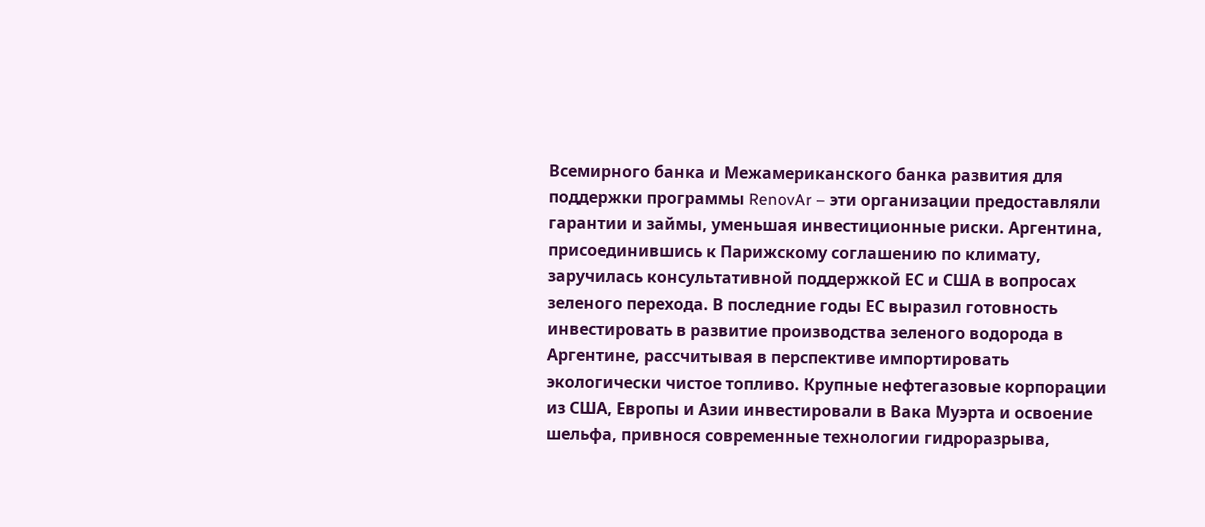Всемирного банка и Межамериканского банка развития для поддержки программы RenovAr – эти организации предоставляли гарантии и займы, уменьшая инвестиционные риски. Аргентина, присоединившись к Парижскому соглашению по климату, заручилась консультативной поддержкой ЕС и США в вопросах зеленого перехода. В последние годы ЕС выразил готовность инвестировать в развитие производства зеленого водорода в Аргентине, рассчитывая в перспективе импортировать экологически чистое топливо. Крупные нефтегазовые корпорации из США, Европы и Азии инвестировали в Вака Муэрта и освоение шельфа, привнося современные технологии гидроразрыва,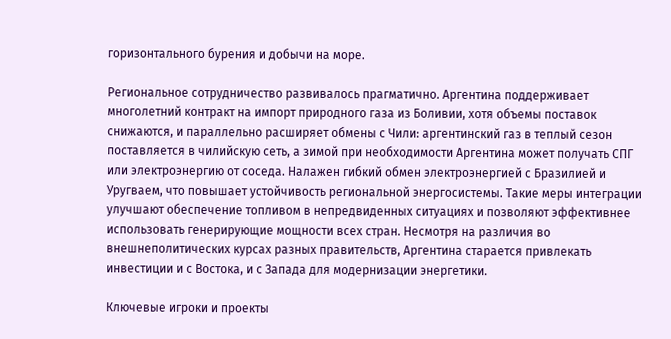горизонтального бурения и добычи на море.

Региональное сотрудничество развивалось прагматично. Аргентина поддерживает многолетний контракт на импорт природного газа из Боливии, хотя объемы поставок снижаются, и параллельно расширяет обмены с Чили: аргентинский газ в теплый сезон поставляется в чилийскую сеть, а зимой при необходимости Аргентина может получать СПГ или электроэнергию от соседа. Налажен гибкий обмен электроэнергией с Бразилией и Уругваем, что повышает устойчивость региональной энергосистемы. Такие меры интеграции улучшают обеспечение топливом в непредвиденных ситуациях и позволяют эффективнее использовать генерирующие мощности всех стран. Несмотря на различия во внешнеполитических курсах разных правительств, Аргентина старается привлекать инвестиции и с Востока, и с Запада для модернизации энергетики.

Ключевые игроки и проекты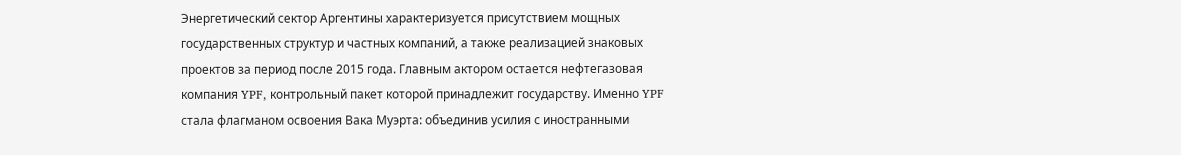Энергетический сектор Аргентины характеризуется присутствием мощных государственных структур и частных компаний, а также реализацией знаковых проектов за период после 2015 года. Главным актором остается нефтегазовая компания YPF, контрольный пакет которой принадлежит государству. Именно YPF стала флагманом освоения Вака Муэрта: объединив усилия с иностранными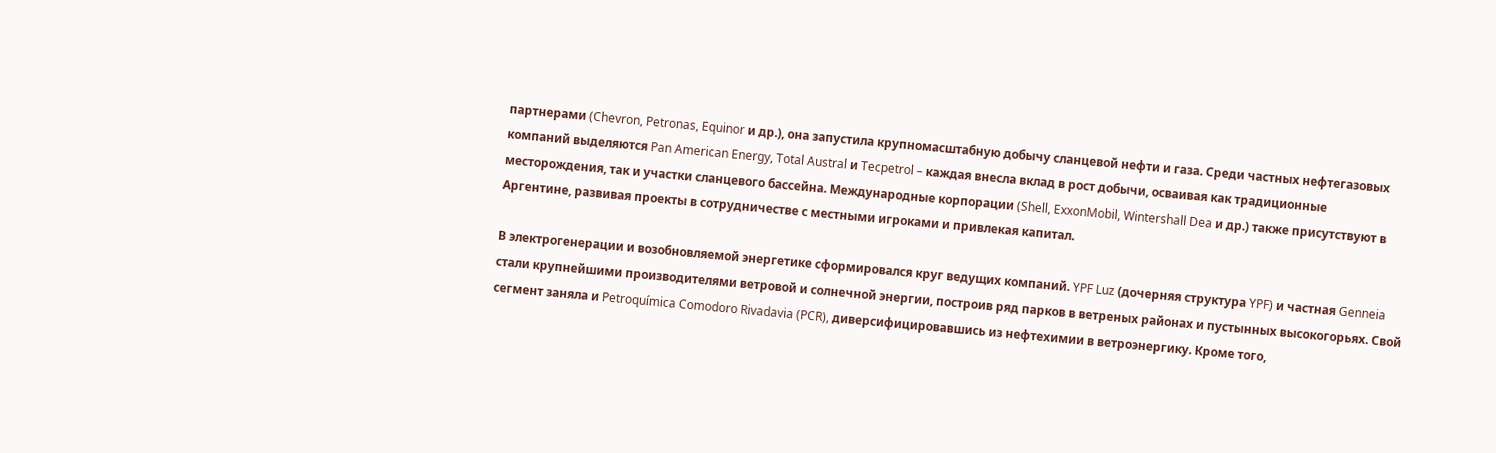партнерами (Chevron, Petronas, Equinor и др.), она запустила крупномасштабную добычу сланцевой нефти и газа. Среди частных нефтегазовых компаний выделяются Pan American Energy, Total Austral и Tecpetrol – каждая внесла вклад в рост добычи, осваивая как традиционные месторождения, так и участки сланцевого бассейна. Международные корпорации (Shell, ExxonMobil, Wintershall Dea и др.) также присутствуют в Аргентине, развивая проекты в сотрудничестве с местными игроками и привлекая капитал.

В электрогенерации и возобновляемой энергетике сформировался круг ведущих компаний. YPF Luz (дочерняя структура YPF) и частная Genneia стали крупнейшими производителями ветровой и солнечной энергии, построив ряд парков в ветреных районах и пустынных высокогорьях. Свой сегмент заняла и Petroquímica Comodoro Rivadavia (PCR), диверсифицировавшись из нефтехимии в ветроэнергику. Кроме того,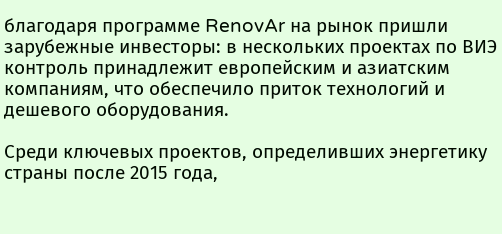благодаря программе RenovAr на рынок пришли зарубежные инвесторы: в нескольких проектах по ВИЭ контроль принадлежит европейским и азиатским компаниям, что обеспечило приток технологий и дешевого оборудования.

Среди ключевых проектов, определивших энергетику страны после 2015 года,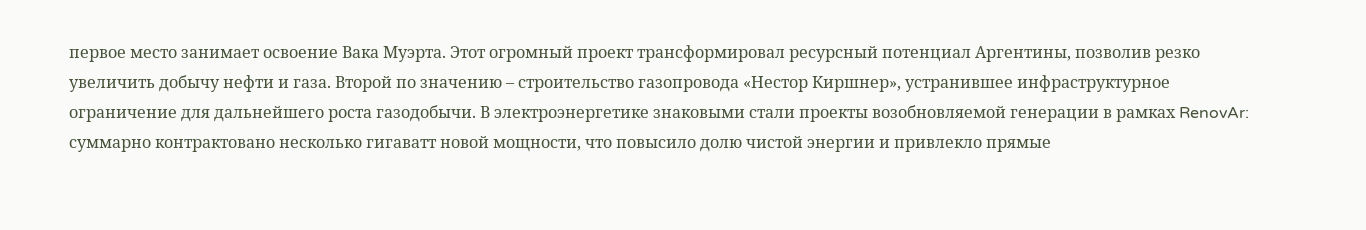первое место занимает освоение Вака Муэрта. Этот огромный проект трансформировал ресурсный потенциал Аргентины, позволив резко увеличить добычу нефти и газа. Второй по значению – строительство газопровода «Нестор Киршнер», устранившее инфраструктурное ограничение для дальнейшего роста газодобычи. В электроэнергетике знаковыми стали проекты возобновляемой генерации в рамках RenovAr: суммарно контрактовано несколько гигаватт новой мощности, что повысило долю чистой энергии и привлекло прямые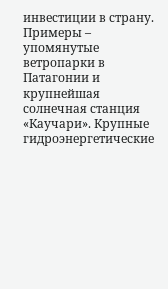инвестиции в страну. Примеры – упомянутые ветропарки в Патагонии и крупнейшая солнечная станция «Каучари». Крупные гидроэнергетические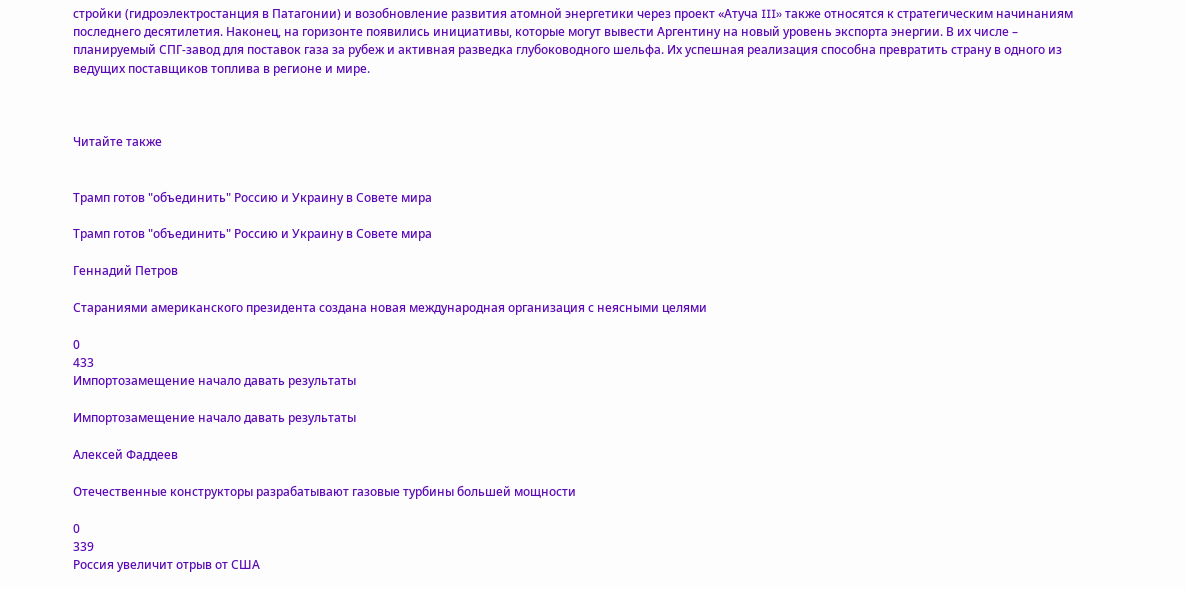стройки (гидроэлектростанция в Патагонии) и возобновление развития атомной энергетики через проект «Атуча III» также относятся к стратегическим начинаниям последнего десятилетия. Наконец, на горизонте появились инициативы, которые могут вывести Аргентину на новый уровень экспорта энергии. В их числе – планируемый СПГ-завод для поставок газа за рубеж и активная разведка глубоководного шельфа. Их успешная реализация способна превратить страну в одного из ведущих поставщиков топлива в регионе и мире.



Читайте также


Трамп готов "объединить" Россию и Украину в Совете мира

Трамп готов "объединить" Россию и Украину в Совете мира

Геннадий Петров

Стараниями американского президента создана новая международная организация с неясными целями

0
433
Импортозамещение начало давать результаты

Импортозамещение начало давать результаты

Алексей Фаддеев

Отечественные конструкторы разрабатывают газовые турбины большей мощности

0
339
Россия увеличит отрыв от США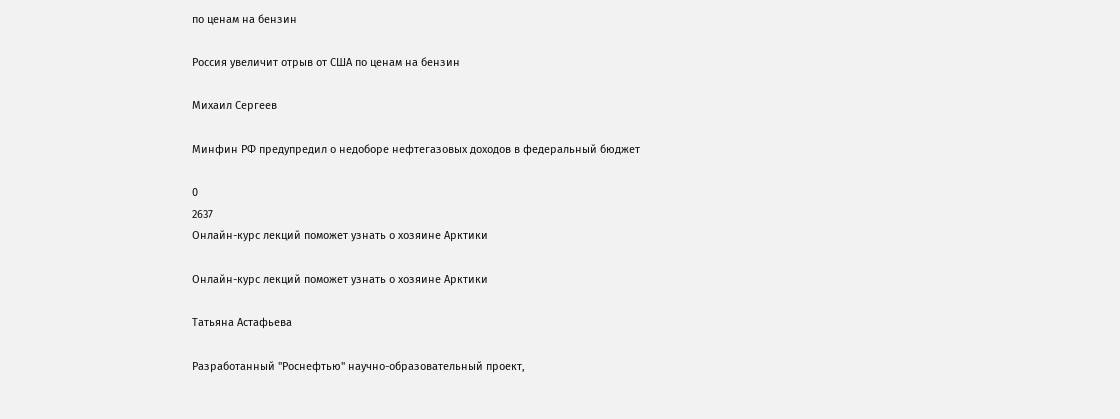по ценам на бензин

Россия увеличит отрыв от США по ценам на бензин

Михаил Сергеев

Минфин РФ предупредил о недоборе нефтегазовых доходов в федеральный бюджет

0
2637
Онлайн-курс лекций поможет узнать о хозяине Арктики

Онлайн-курс лекций поможет узнать о хозяине Арктики

Татьяна Астафьева

Разработанный "Роснефтью" научно-образовательный проект,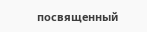посвященный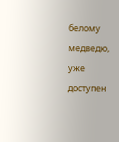белому медведю, уже доступен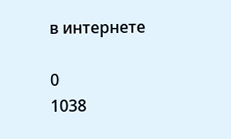в интернете

0
1038